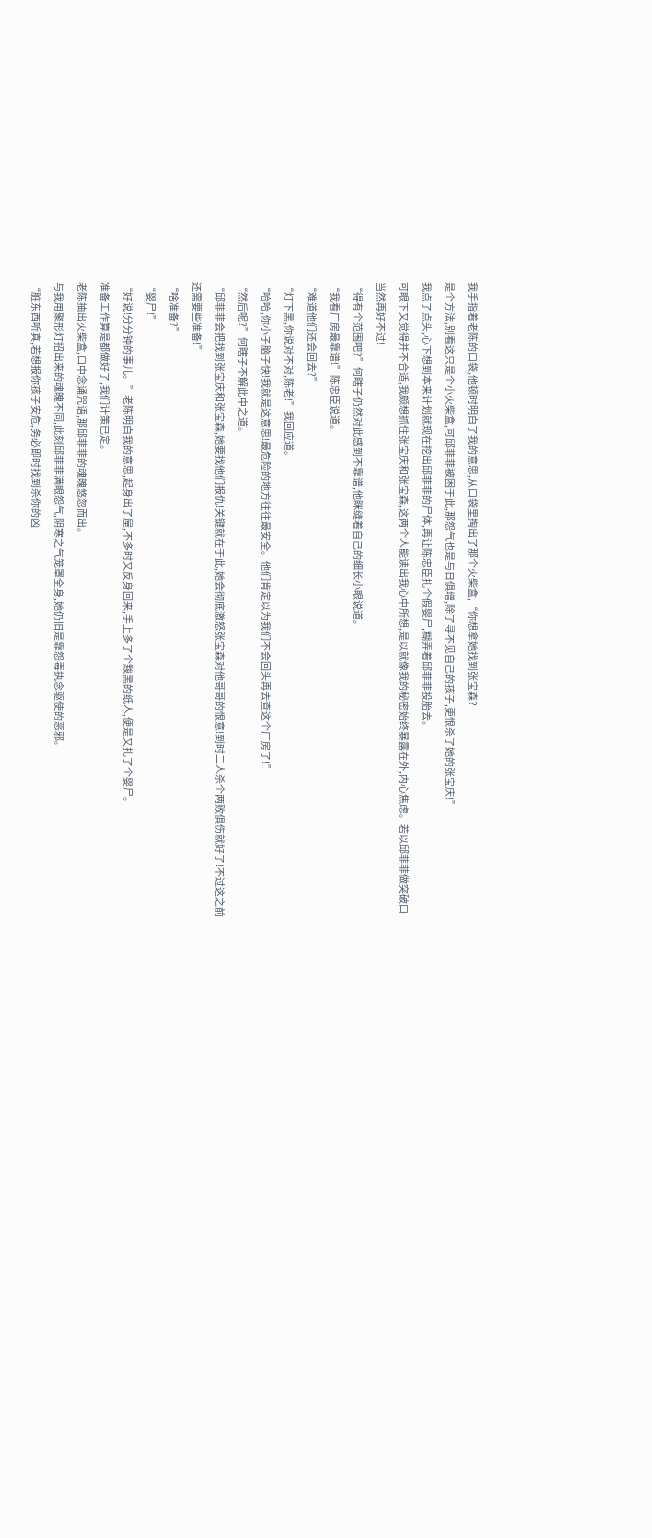我手指着老陈的口袋,他顿时明白了我的意思,从口袋里掏出了那个火柴盒,“你想拿她找到张宝森?
是个方法,别看这只是个小火柴盒,可邱菲菲被困于此,那怨气也是与日俱增,除了寻不见自己的孩子,更恨杀了她的张宝庆!”
我点了点头,心下想到本来计划就现在挖出邱菲菲的尸体,再让陈忠臣扎个假婴尸,糊弄着邱菲菲投胎去。
可眼下又觉得并不合适,我颇想抓住张宝庆和张宝森,这两个人能读出我心中所想,是以就像我的秘密始终暴露在外,内心焦虑。若以邱菲菲做突破口当然再好不过!
“得有个范围吧?”何瞎子仍然对此感到不靠谱,他眯缝着自己的细长小眼说道。
“我看厂房最靠谱!”陈忠臣说道。
“难道他们还会回去?”
“灯下黑,你说对不对,陈老!”我回应道。
“哈哈,你小子脑子快!我就是这意思!最危险的地方往往最安全。他们肯定以为我们不会回头再去查这个厂房了!”
“然后呢?”何瞎子不解此中之道。
“邱菲菲会把找到张宝庆和张宝森,她要找他们报仇!关键就在于此,她会彻底激怒张宝森对他哥哥的恨意!到时二人杀个两败俱伤就好了!不过这之前还需要些准备!”
“啥准备?”
“婴尸!”
“好说!分分钟的事儿。”老陈明白我的意思,起身出了屋,不多时又反身回来,手上多了个黢黑的纸人,便是又扎了个婴尸。
准备工作算是都做好了,我们计策已定。
老陈抽出火柴盒,口中念诵咒语,那邱菲菲的魂魄悠忽而出。
与我用聚形灯招出来的魂魄不同,此刻邱菲菲满眼怨气,阴寒之气笼罩全身,她仍旧是靠怨毒执念驱使的恶邪。
“脏东西听真,若想报你孩子安危,务必即时找到杀你的凶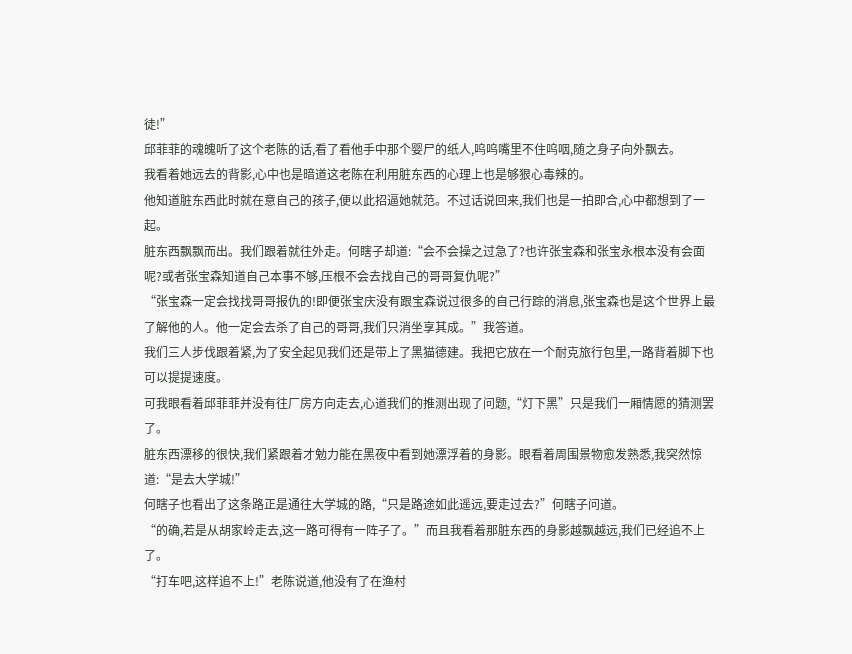徒!”
邱菲菲的魂魄听了这个老陈的话,看了看他手中那个婴尸的纸人,呜呜嘴里不住呜咽,随之身子向外飘去。
我看着她远去的背影,心中也是暗道这老陈在利用脏东西的心理上也是够狠心毒辣的。
他知道脏东西此时就在意自己的孩子,便以此招逼她就范。不过话说回来,我们也是一拍即合,心中都想到了一起。
脏东西飘飘而出。我们跟着就往外走。何瞎子却道:“会不会操之过急了?也许张宝森和张宝永根本没有会面呢?或者张宝森知道自己本事不够,压根不会去找自己的哥哥复仇呢?”
“张宝森一定会找找哥哥报仇的!即便张宝庆没有跟宝森说过很多的自己行踪的消息,张宝森也是这个世界上最了解他的人。他一定会去杀了自己的哥哥,我们只消坐享其成。”我答道。
我们三人步伐跟着紧,为了安全起见我们还是带上了黑猫德建。我把它放在一个耐克旅行包里,一路背着脚下也可以提提速度。
可我眼看着邱菲菲并没有往厂房方向走去,心道我们的推测出现了问题,“灯下黑”只是我们一厢情愿的猜测罢了。
脏东西漂移的很快,我们紧跟着才勉力能在黑夜中看到她漂浮着的身影。眼看着周围景物愈发熟悉,我突然惊道:“是去大学城!”
何瞎子也看出了这条路正是通往大学城的路,“只是路途如此遥远,要走过去?”何瞎子问道。
“的确,若是从胡家岭走去,这一路可得有一阵子了。”而且我看着那脏东西的身影越飘越远,我们已经追不上了。
“打车吧,这样追不上!”老陈说道,他没有了在渔村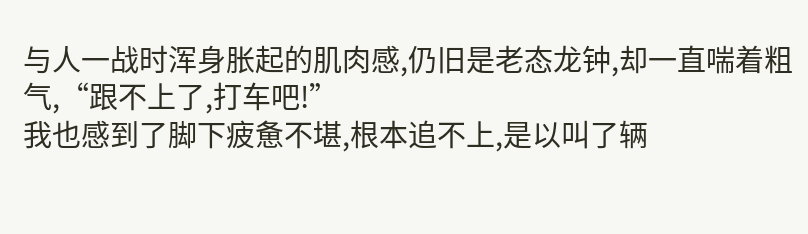与人一战时浑身胀起的肌肉感,仍旧是老态龙钟,却一直喘着粗气,“跟不上了,打车吧!”
我也感到了脚下疲惫不堪,根本追不上,是以叫了辆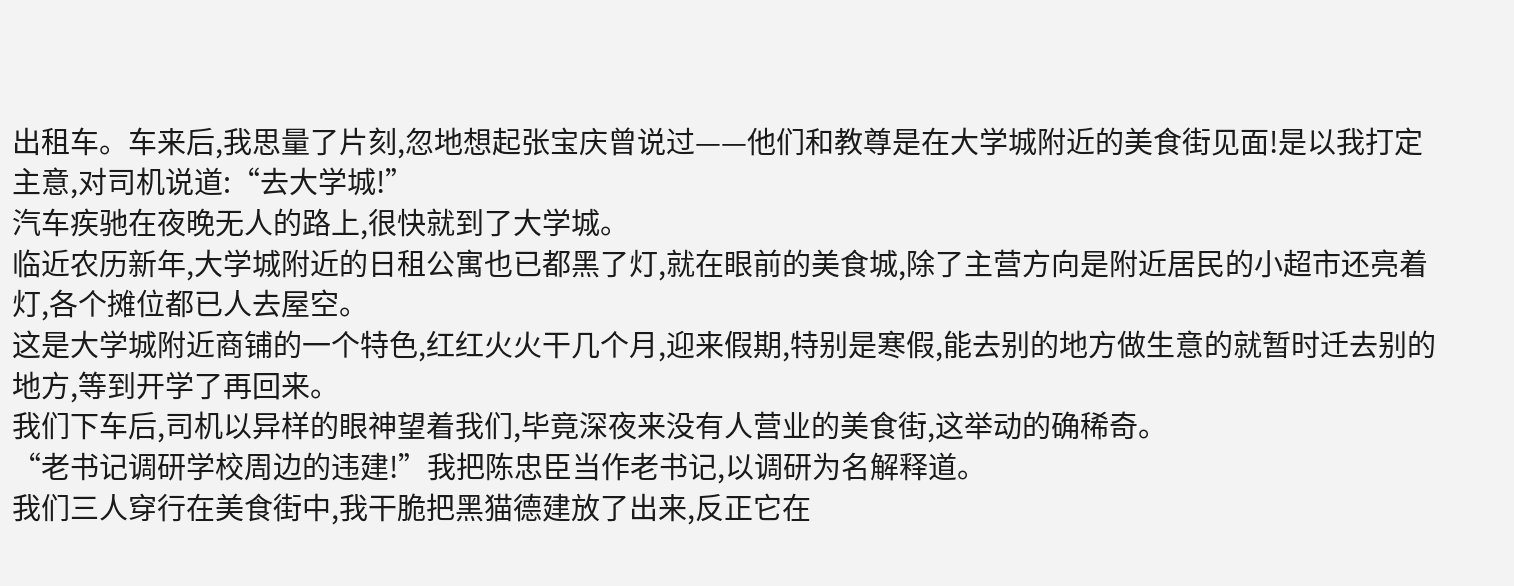出租车。车来后,我思量了片刻,忽地想起张宝庆曾说过——他们和教尊是在大学城附近的美食街见面!是以我打定主意,对司机说道:“去大学城!”
汽车疾驰在夜晚无人的路上,很快就到了大学城。
临近农历新年,大学城附近的日租公寓也已都黑了灯,就在眼前的美食城,除了主营方向是附近居民的小超市还亮着灯,各个摊位都已人去屋空。
这是大学城附近商铺的一个特色,红红火火干几个月,迎来假期,特别是寒假,能去别的地方做生意的就暂时迁去别的地方,等到开学了再回来。
我们下车后,司机以异样的眼神望着我们,毕竟深夜来没有人营业的美食街,这举动的确稀奇。
“老书记调研学校周边的违建!”我把陈忠臣当作老书记,以调研为名解释道。
我们三人穿行在美食街中,我干脆把黑猫德建放了出来,反正它在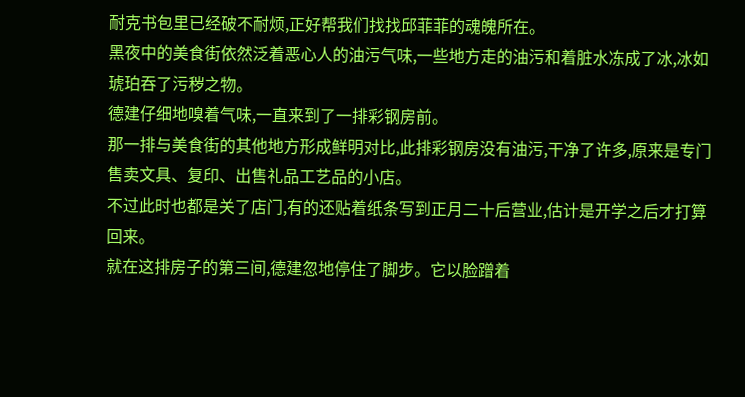耐克书包里已经破不耐烦,正好帮我们找找邱菲菲的魂魄所在。
黑夜中的美食街依然泛着恶心人的油污气味,一些地方走的油污和着脏水冻成了冰,冰如琥珀吞了污秽之物。
德建仔细地嗅着气味,一直来到了一排彩钢房前。
那一排与美食街的其他地方形成鲜明对比,此排彩钢房没有油污,干净了许多,原来是专门售卖文具、复印、出售礼品工艺品的小店。
不过此时也都是关了店门,有的还贴着纸条写到正月二十后营业,估计是开学之后才打算回来。
就在这排房子的第三间,德建忽地停住了脚步。它以脸蹭着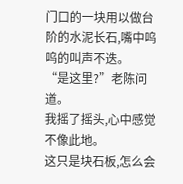门口的一块用以做台阶的水泥长石,嘴中呜呜的叫声不迭。
“是这里?”老陈问道。
我摇了摇头,心中感觉不像此地。
这只是块石板,怎么会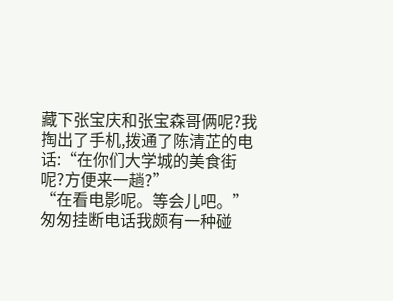藏下张宝庆和张宝森哥俩呢?我掏出了手机,拨通了陈清芷的电话:“在你们大学城的美食街呢?方便来一趟?”
“在看电影呢。等会儿吧。”
匆匆挂断电话我颇有一种碰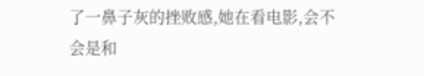了一鼻子灰的挫败感,她在看电影,会不会是和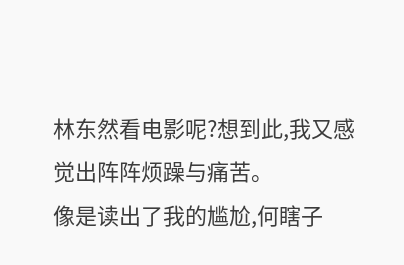林东然看电影呢?想到此,我又感觉出阵阵烦躁与痛苦。
像是读出了我的尴尬,何瞎子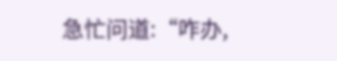急忙问道:“咋办,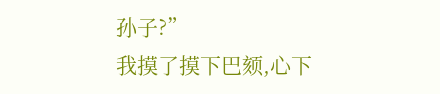孙子?”
我摸了摸下巴颏,心下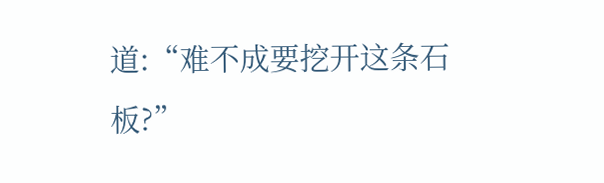道:“难不成要挖开这条石板?”